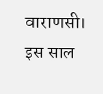वाराणसी। इस साल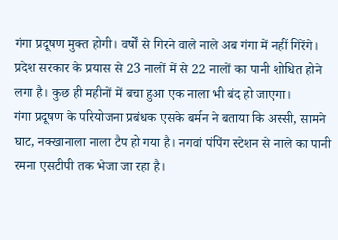गंगा प्रदूषण मुक्त होगी। वर्षों से गिरने वाले नाले अब गंगा में नहीं गिरेंगे। प्रदेश सरकार के प्रयास से 23 नालों में से 22 नालों का पानी शोधित होने लगा है। कुछ ही महीनों में बचा हुआ एक नाला भी बंद हो जाएगा।
गंगा प्रदूषण के परियोजना प्रबंधक एसके बर्मन ने बताया कि अस्सी, सामने घाट, नक्खानाला नाला टैप हो गया है। नगवां पंपिंग स्टेशन से नाले का पानी रमना एसटीपी तक भेजा जा रहा है।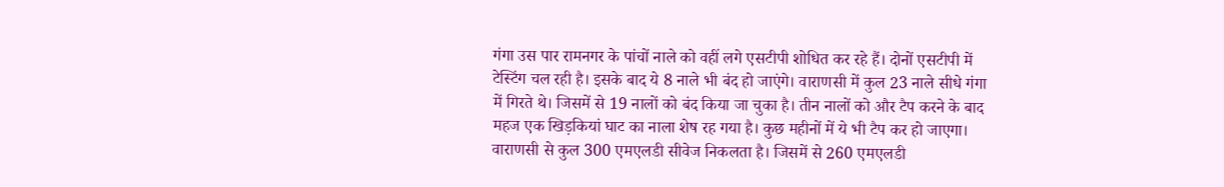गंगा उस पार रामनगर के पांचों नाले को वहीं लगे एसटीपी शोधित कर रहे हैं। दोनों एसटीपी में टेस्टिंग चल रही है। इसके बाद ये 8 नाले भी बंद हो जाएंगे। वाराणसी में कुल 23 नाले सीधे गंगा में गिरते थे। जिसमें से 19 नालों को बंद किया जा चुका है। तीन नालों को और टैप करने के बाद महज एक खिड़कियां घाट का नाला शेष रह गया है। कुछ महीनों में ये भी टैप कर हो जाएगा। वाराणसी से कुल 300 एमएलडी सीवेज निकलता है। जिसमें से 260 एमएलडी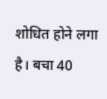शोधित होने लगा है। बचा 40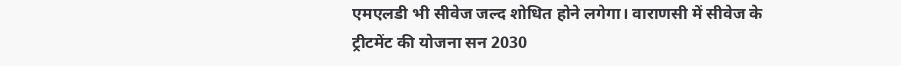एमएलडी भी सीवेज जल्द शोधित होने लगेगा। वाराणसी में सीवेज के ट्रीटमेंट की योजना सन 2030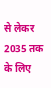से लेकर 2035 तक के लिए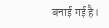बनाई गई है।